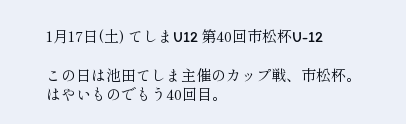1月17日(土) てしまU12 第40回市松杯U-12

この日は池田てしま主催のカップ戦、市松杯。
はやいものでもう40回目。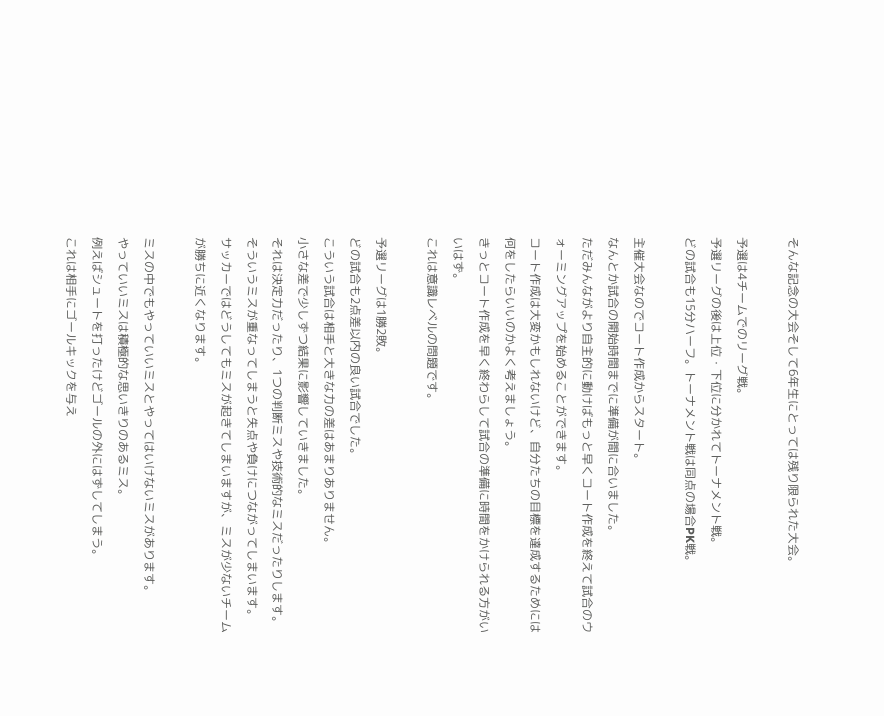そんな記念の大会そして6年生にとっては残り限られた大会。

予選は4チームでのリーグ戦。
予選リーグの後は上位・下位に分かれてトーナメント戦。
どの試合も15分ハーフ。トーナメント戦は同点の場合PK戦。

主催大会なのでコート作成からスタート。
なんとか試合の開始時間までに準備が間に合いました。
ただみんながより自主的に動けばもっと早くコート作成を終えて試合のウォーミングアップを始めることができます。
コート作成は大変かもしれないけど、自分たちの目標を達成するためには何をしたらいいのかよく考えましょう。
きっとコート作成を早く終わらして試合の準備に時間をかけられる方がいいはず。
これは意識レベルの問題です。

予選リーグは1勝2敗。
どの試合も2点差以内の良い試合でした。
こういう試合は相手と大きな力の差はあまりありません。
小さな差で少しずつ結果に影響していきました。
それは決定力だったり、1つの判断ミスや技術的なミスだったりします。
そういうミスが重なってしまうと失点や負けにつながってしまいます。
サッカーではどうしてもミスが起きてしまいますが、ミスが少ないチームが勝ちに近くなります。

ミスの中でもやっていいミスとやってはいけないミスがあります。
やっていいミスは積極的な思いきりのあるミス。
例えばシュートを打ったけどゴールの外にはずしてしまう。
これは相手にゴールキックを与え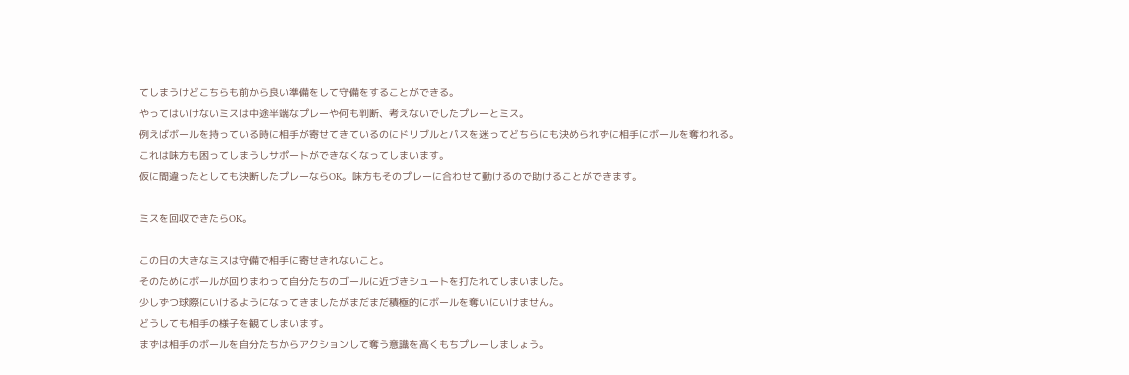てしまうけどこちらも前から良い準備をして守備をすることができる。
やってはいけないミスは中途半端なプレーや何も判断、考えないでしたプレーとミス。
例えばボールを持っている時に相手が寄せてきているのにドリブルとパスを迷ってどちらにも決められずに相手にボールを奪われる。
これは味方も困ってしまうしサポートができなくなってしまいます。
仮に間違ったとしても決断したプレーならOK。味方もそのプレーに合わせて動けるので助けることができます。

ミスを回収できたらOK。

この日の大きなミスは守備で相手に寄せきれないこと。
そのためにボールが回りまわって自分たちのゴールに近づきシュートを打たれてしまいました。
少しずつ球際にいけるようになってきましたがまだまだ積極的にボールを奪いにいけません。
どうしても相手の様子を観てしまいます。
まずは相手のボールを自分たちからアクションして奪う意識を高くもちプレーしましょう。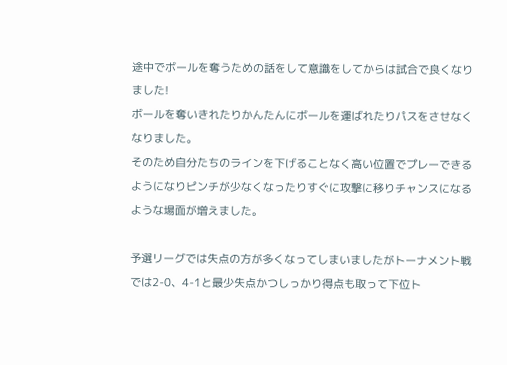途中でボールを奪うための話をして意識をしてからは試合で良くなりました!
ボールを奪いきれたりかんたんにボールを運ばれたりパスをさせなくなりました。
そのため自分たちのラインを下げることなく高い位置でプレーできるようになりピンチが少なくなったりすぐに攻撃に移りチャンスになるような場面が増えました。

予選リーグでは失点の方が多くなってしまいましたがトーナメント戦では2-0、4-1と最少失点かつしっかり得点も取って下位ト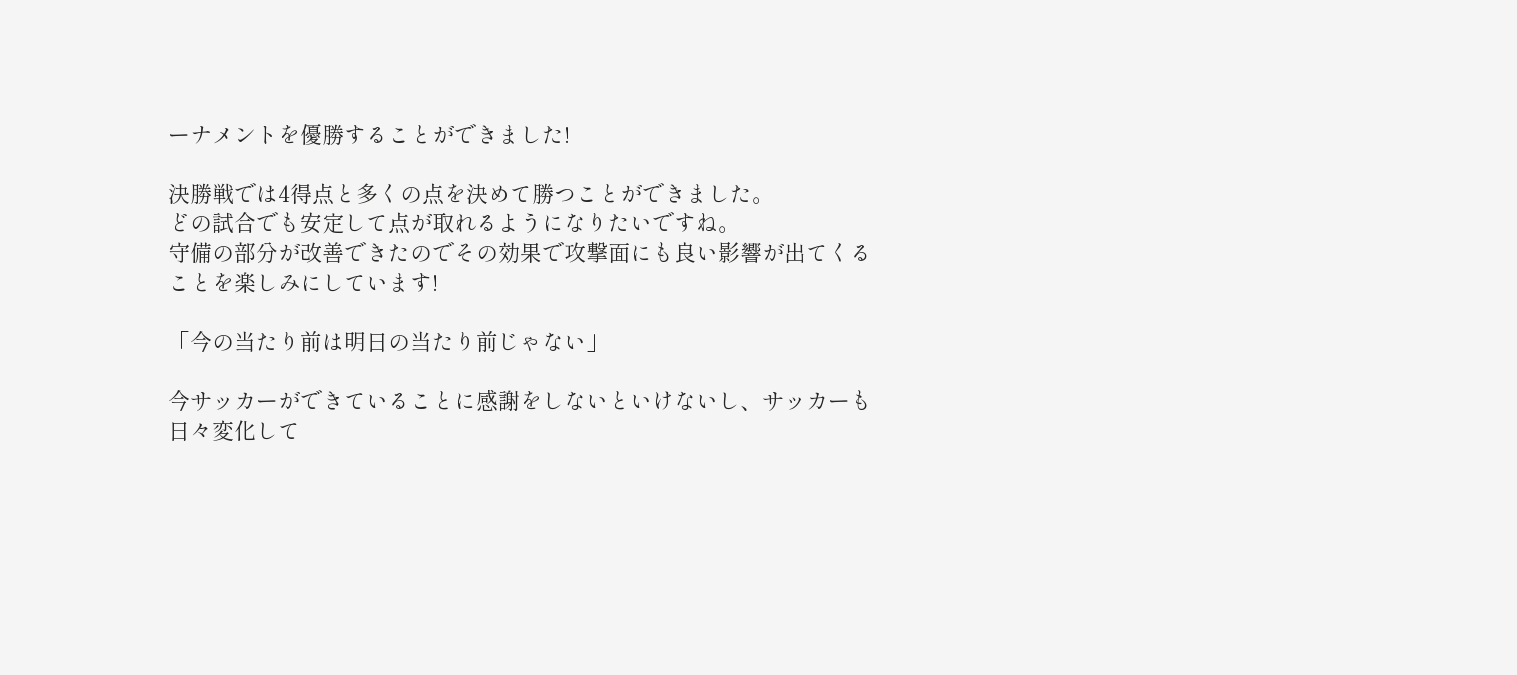ーナメントを優勝することができました!

決勝戦では4得点と多くの点を決めて勝つことができました。
どの試合でも安定して点が取れるようになりたいですね。
守備の部分が改善できたのでその効果で攻撃面にも良い影響が出てくることを楽しみにしています!

「今の当たり前は明日の当たり前じゃない」

今サッカーができていることに感謝をしないといけないし、サッカーも日々変化して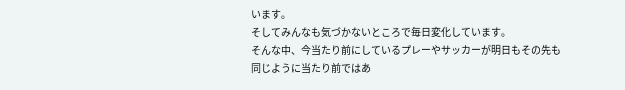います。
そしてみんなも気づかないところで毎日変化しています。
そんな中、今当たり前にしているプレーやサッカーが明日もその先も同じように当たり前ではあ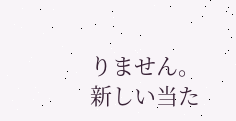りません。
新しい当た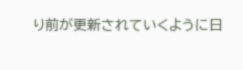り前が更新されていくように日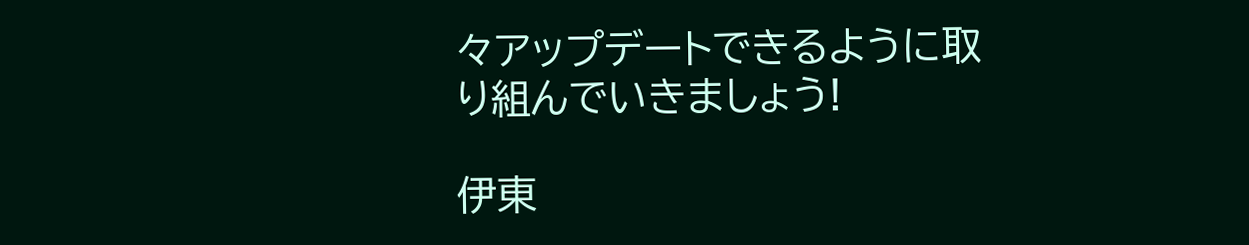々アップデートできるように取り組んでいきましょう!

伊東